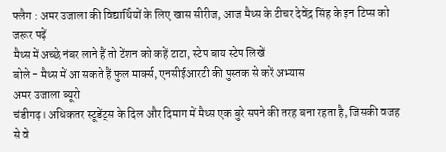फ्लैग : अमर उजाला की विद्यार्थियों के लिए खास सीरीज, आज मैथ्स के टीचर देवेंद्र सिंह के इन टिप्स को जरूर पढ़ें
मैथ्स में अच्छे नंबर लाने हैं तो टेंशन को कहें टाटा, स्टेप बाय स्टेप लिखें
बोले - मैथ्स में आ सकते हैं फुल मार्क्स, एनसीईआरटी की पुस्तक से करें अभ्यास
अमर उजाला ब्यूरो
चंडीगढ़। अधिकतर स्टूडेंट्स के दिल और दिमाग में मैथ्स एक बुरे सपने की तरह बना रहता है, जिसकी वजह से वे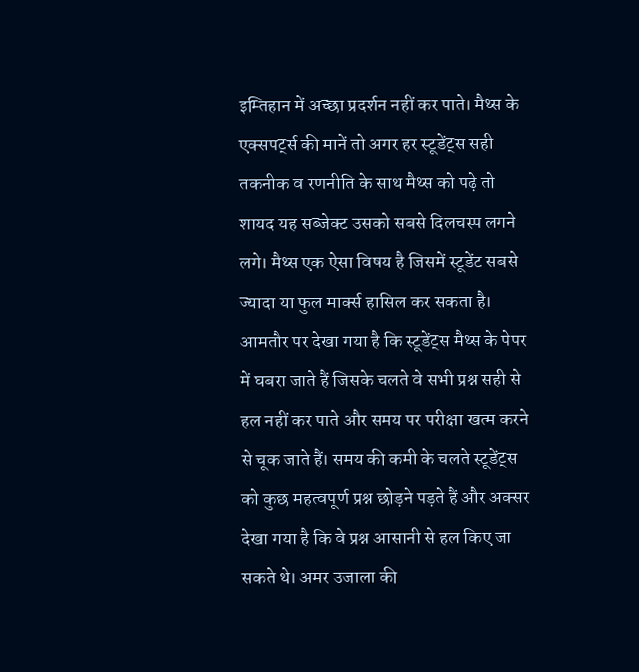इम्तिहान में अच्छा प्रदर्शन नहीं कर पाते। मैथ्स के एक्सपर्ट्स की मानें तो अगर हर स्टूडेंट्स सही तकनीक व रणनीति के साथ मैथ्स को पढ़े तो शायद यह सब्जेक्ट उसको सबसे दिलचस्प लगने लगे। मैथ्स एक ऐसा विषय है जिसमें स्टूडेंट सबसे ज्यादा या फुल मार्क्स हासिल कर सकता है। आमतौर पर देखा गया है कि स्टूडेंट्स मैथ्स के पेपर में घबरा जाते हैं जिसके चलते वे सभी प्रश्न सही से हल नहीं कर पाते और समय पर परीक्षा खत्म करने से चूक जाते हैं। समय की कमी के चलते स्टूडेंट्स को कुछ महत्वपूर्ण प्रश्न छोड़ने पड़ते हैं और अक्सर देखा गया है कि वे प्रश्न आसानी से हल किए जा सकते थे। अमर उजाला की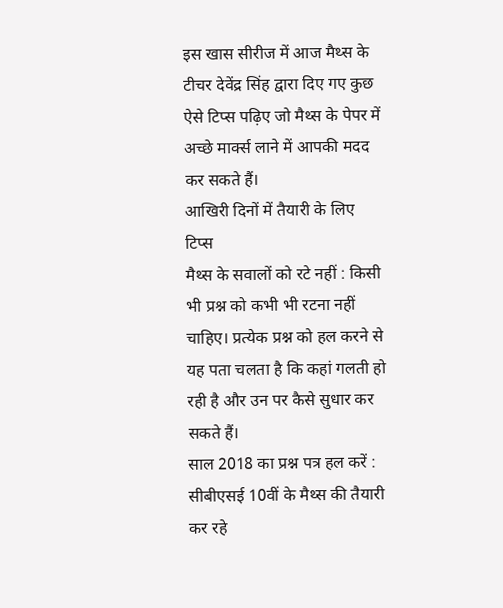इस खास सीरीज में आज मैथ्स के टीचर देवेंद्र सिंह द्वारा दिए गए कुछ ऐसे टिप्स पढ़िए जो मैथ्स के पेपर में अच्छे मार्क्स लाने में आपकी मदद कर सकते हैं।
आखिरी दिनों में तैयारी के लिए टिप्स
मैथ्स के सवालों को रटे नहीं : किसी भी प्रश्न को कभी भी रटना नहीं चाहिए। प्रत्येक प्रश्न को हल करने से यह पता चलता है कि कहां गलती हो रही है और उन पर कैसे सुधार कर सकते हैं।
साल 2018 का प्रश्न पत्र हल करें : सीबीएसई 10वीं के मैथ्स की तैयारी कर रहे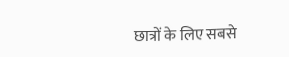छात्रों के लिए सबसे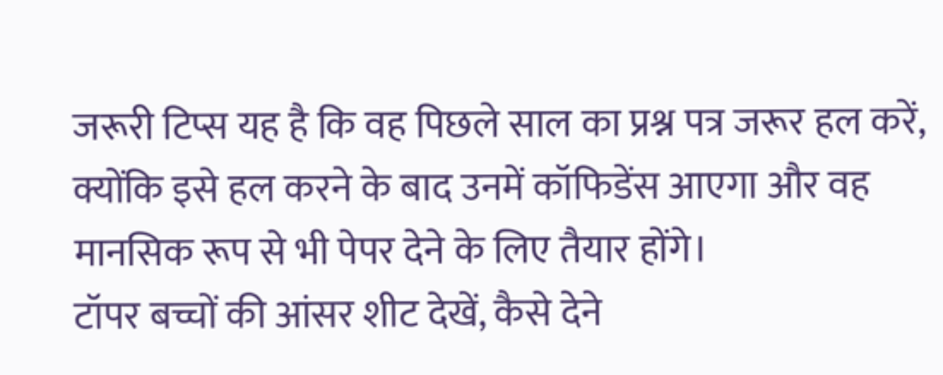जरूरी टिप्स यह है कि वह पिछले साल का प्रश्न पत्र जरूर हल करें, क्योंकि इसे हल करने के बाद उनमें कॉफिडेंस आएगा और वह मानसिक रूप से भी पेपर देने के लिए तैयार होंगे।
टॉपर बच्चों की आंसर शीट देखें, कैसे देने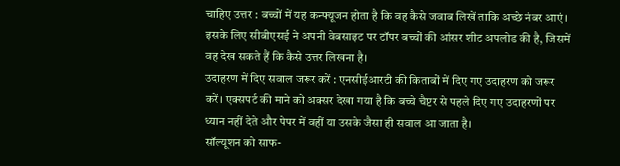चाहिए उत्तर : बच्चों में यह कन्फ्यूजन होता है कि वह कैसे जवाब लिखें ताकि अच्छे नंबर आएं। इसके लिए सीबीएसई ने अपनी वेबसाइट पर टॉपर बच्चों की आंसर शीट अपलोड की है, जिसमें वह देख सकते हैं कि कैसे उत्तर लिखना है।
उदाहरण में दिए सवाल जरूर करें : एनसीईआरटी की किताबों में दिए गए उदाहरण को जरूर करें। एक्सपर्ट की माने को अक्सर देखा गया है कि बच्चे चैप्टर से पहले दिए गए उदाहरणों पर ध्यान नहीं देते और पेपर में वहीं या उसके जैसा ही सवाल आ जाता है।
सॉल्यूशन को साफ-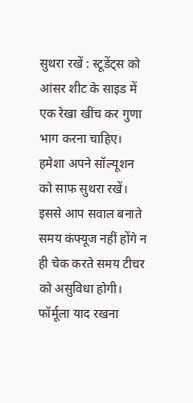सुथरा रखें : स्टूडेंट्स को आंसर शीट के साइड में एक रेखा खींच कर गुणा भाग करना चाहिए। हमेशा अपने सॉल्यूशन को साफ सुथरा रखें। इससे आप सवाल बनाते समय कंफ्यूज नहीं होंगे न ही चेक करते समय टीचर को असुविधा होगी।
फॉर्मूला याद रखना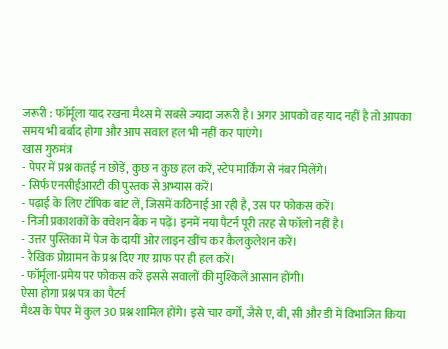जरूरी : फॉर्मूला याद रखना मैथ्स में सबसे ज्यादा जरूरी है। अगर आपको वह याद नहीं है तो आपका समय भी बर्बाद होगा और आप सवाल हल भी नहीं कर पाएंगे।
खास गुरुमंत्र
- पेपर में प्रश्न कतई न छोड़ें, कुछ न कुछ हल करें, स्टेप मार्किंग से नंबर मिलेंगे।
- सिर्फ एनसीईआरटी की पुस्तक से अभ्यास करें।
- पढ़ाई के लिए टॉपिक बांट लें, जिसमें कठिनाई आ रही है, उस पर फोकस करें।
- निजी प्रकाशकों के क्वेशन बैंक न पढ़ें। इनमें नया पैटर्न पूरी तरह से फॉलो नहीं है।
- उत्तर पुस्तिका में पेज के दायीं ओर लाइन खींच कर कैलकुलेशन करें।
- रैखिक प्रोग्रामन के प्रश्न दिए गए ग्राफ पर ही हल करें।
- फॉर्मूला-प्रमेय पर फोकस करें इससे सवालों की मुश्किलें आसान होंगी।
ऐसा होगा प्रश्न पत्र का पैटर्न
मैथ्स के पेपर में कुल 30 प्रश्न शामिल होंगे। इसे चार वर्गों, जैसे ए, बी, सी और डी में विभाजित किया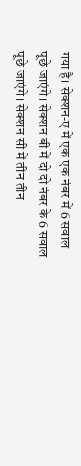गया है। सेक्शन-ए में एक एक नंबर में 6 सवाल पूछे जाएंगे। सेक्शन बी में दो दो नंबर के 6 सवाल पूछे जाएंगे। सेक्शन सी में तीन तीन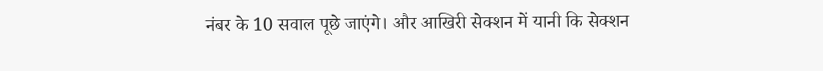नंबर के 10 सवाल पूछे जाएंगे। और आखिरी सेक्शन में यानी कि सेक्शन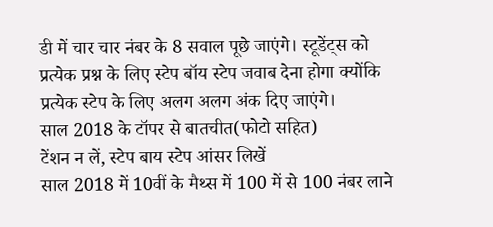डी में चार चार नंबर के 8 सवाल पूछे जाएंगे। स्टूडेंट्स को प्रत्येक प्रश्न के लिए स्टेप बॉय स्टेप जवाब देना होगा क्योंकि प्रत्येक स्टेप के लिए अलग अलग अंक दिए जाएंगे।
साल 2018 के टॉपर से बातचीत(फोटो सहित)
टेंशन न लें, स्टेप बाय स्टेप आंसर लिखें
साल 2018 में 10वीं के मैथ्स में 100 में से 100 नंबर लाने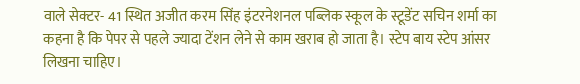वाले सेक्टर- 41 स्थित अजीत करम सिंह इंटरनेशनल पब्लिक स्कूल के स्टूडेंट सचिन शर्मा का कहना है कि पेपर से पहले ज्यादा टेंशन लेने से काम खराब हो जाता है। स्टेप बाय स्टेप आंसर लिखना चाहिए।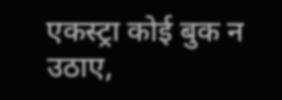एकस्ट्रा कोई बुक न उठाए,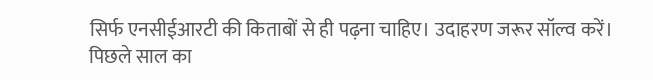सिर्फ एनसीईआरटी की किताबों से ही पढ़ना चाहिए। उदाहरण जरूर सॉल्व करें। पिछले साल का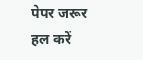पेपर जरूर हल करें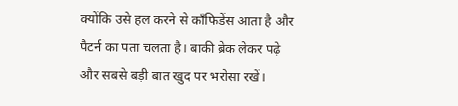क्योंकि उसे हल करने से कॉंफिडेंस आता है और पैटर्न का पता चलता है। बाकी ब्रेक लेकर पढ़े और सबसे बड़ी बात खुद पर भरोसा रखें।